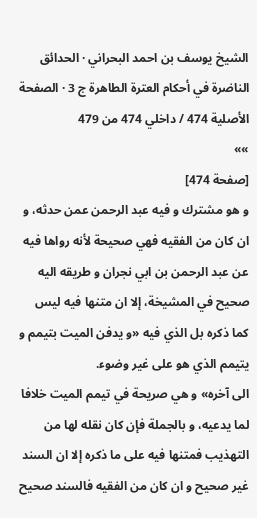الشيخ يوسف بن احمد البحراني · الحدائق الناضرة في أحكام العترة الطاهرة ج 3 · الصفحة الأصلية 474 / داخلي 474 من 479
»»
[صفحة 474]
و هو مشترك و فيه عبد الرحمن عمن حدثه، و ان كان من الفقيه فهي صحيحة لأنه رواها فيه عن عبد الرحمن بن ابي نجران و طريقه اليه صحيح في المشيخة، إلا ان متنها فيه ليس كما ذكره بل الذي فيه «و يدفن الميت بتيمم و يتيمم الذي هو على غير وضوء.
الى آخره» و هي صريحة في تيمم الميت خلافا لما يدعيه، و بالجملة فإن كان نقله لها من التهذيب فمتنها فيه على ما ذكره إلا ان السند غير صحيح و ان كان من الفقيه فالسند صحيح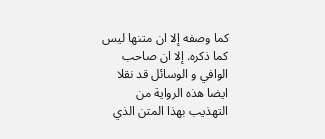كما وصفه إلا ان متنها ليس كما ذكره. إلا ان صاحب الوافي و الوسائل قد نقلا ايضا هذه الرواية من التهذيب بهذا المتن الذي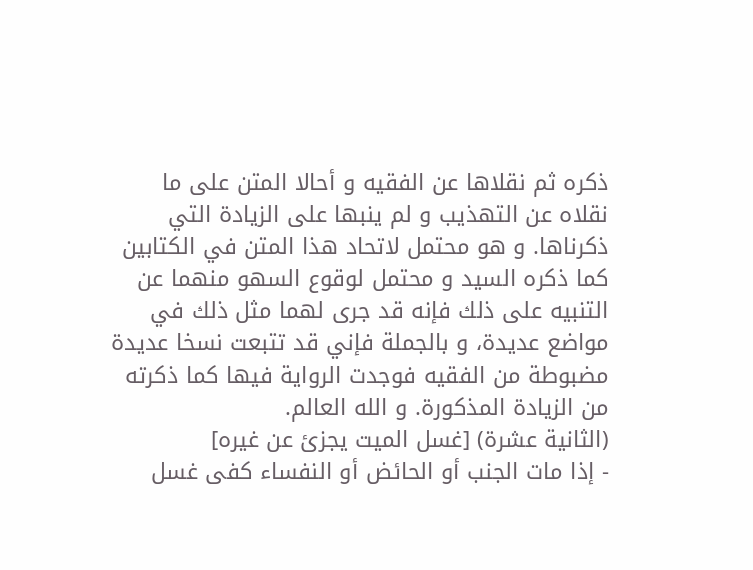ذكره ثم نقلاها عن الفقيه و أحالا المتن على ما نقلاه عن التهذيب و لم ينبها على الزيادة التي ذكرناها. و هو محتمل لاتحاد هذا المتن في الكتابين كما ذكره السيد و محتمل لوقوع السهو منهما عن التنبيه على ذلك فإنه قد جرى لهما مثل ذلك في مواضع عديدة، و بالجملة فإني قد تتبعت نسخا عديدة مضبوطة من الفقيه فوجدت الرواية فيها كما ذكرته من الزيادة المذكورة. و الله العالم.
(الثانية عشرة) [غسل الميت يجزئ عن غيره]
- إذا مات الجنب أو الحائض أو النفساء كفى غسل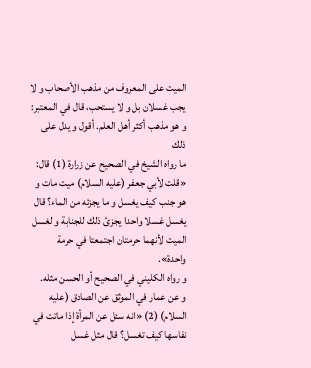الميت على المعروف من مذهب الأصحاب و لا يجب غسلان بل و لا يستحب، قال في المعتبر:
و هو مذهب أكثر أهل العلم. أقول و يدل على ذلك
ما رواه الشيخ في الصحيح عن زرارة (1) قال: «قلت لأبي جعفر (عليه السلام) ميت مات و هو جنب كيف يغسل و ما يجزئه من الماء؟ قال يغسل غسلا واحدا يجزئ ذلك للجنابة و لغسل الميت لأنهما حرمتان اجتمعتا في حرمة واحدة».
و رواه الكليني في الصحيح أو الحسن مثله.
و عن عمار في الموثق عن الصادق (عليه السلام) (2) «انه سئل عن المرأة إذا ماتت في نفاسها كيف تغسل؟ قال مثل غسل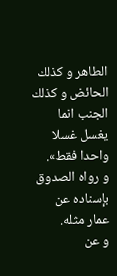الطاهر و كذلك الحائض و كذلك الجنب انما يغسل غسلا واحدا فقط».
و رواه الصدوق بإسناده عن عمار مثله.
و عن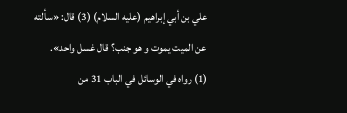علي بن أبي إبراهيم (عليه السلام) (3) قال: «سألته عن الميت يموت و هو جنب؟ قال غسل واحد».
(1) رواه في الوسائل في الباب 31 من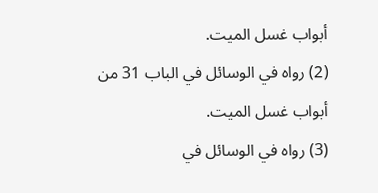أبواب غسل الميت.
(2) رواه في الوسائل في الباب 31 من أبواب غسل الميت.
(3) رواه في الوسائل في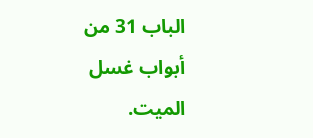الباب 31 من أبواب غسل الميت.